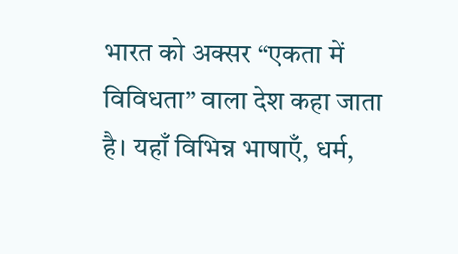भारत को अक्सर “एकता में विविधता” वाला देश कहा जाता है। यहाँ विभिन्न भाषाएँ, धर्म,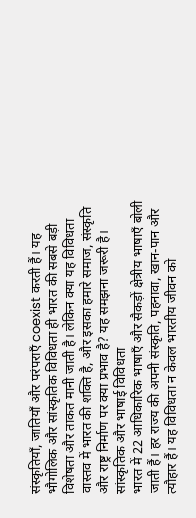संस्कृतियाँ, जातियाँ और परंपराएँ coexist करती हैं। यह भौगोलिक और सांस्कृतिक विविधता ही भारत की सबसे बड़ी विशेषता और ताकत मानी जाती है। लेकिन क्या यह विविधता वास्तव में भारत की शक्ति है, और इसका हमारे समाज, संस्कृति और राष्ट्र निर्माण पर क्या प्रभाव है? यह समझना जरूरी है।
सांस्कृतिक और भाषाई विविधता
भारत में 22 आधिकारिक भाषाएँ और सैकड़ों क्षेत्रीय भाषाएँ बोली जाती हैं। हर राज्य की अपनी संस्कृति, पहनावा, खान-पान और त्यौहार हैं। यह विविधता न केवल भारतीय जीवन को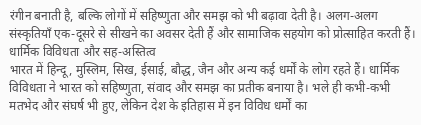रंगीन बनाती है, बल्कि लोगों में सहिष्णुता और समझ को भी बढ़ावा देती है। अलग-अलग संस्कृतियाँ एक-दूसरे से सीखने का अवसर देती हैं और सामाजिक सहयोग को प्रोत्साहित करती हैं।
धार्मिक विविधता और सह-अस्तित्व
भारत में हिन्दू, मुस्लिम, सिख, ईसाई, बौद्ध, जैन और अन्य कई धर्मों के लोग रहते हैं। धार्मिक विविधता ने भारत को सहिष्णुता, संवाद और समझ का प्रतीक बनाया है। भले ही कभी-कभी मतभेद और संघर्ष भी हुए, लेकिन देश के इतिहास में इन विविध धर्मों का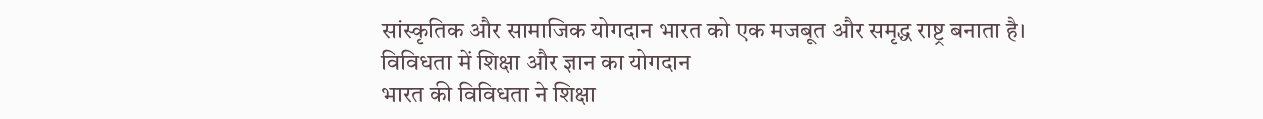सांस्कृतिक और सामाजिक योगदान भारत को एक मजबूत और समृद्ध राष्ट्र बनाता है।
विविधता में शिक्षा और ज्ञान का योगदान
भारत की विविधता ने शिक्षा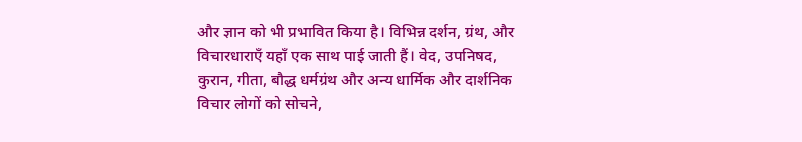और ज्ञान को भी प्रभावित किया है। विभिन्न दर्शन, ग्रंथ, और विचारधाराएँ यहाँ एक साथ पाई जाती हैं। वेद, उपनिषद, कुरान, गीता, बौद्ध धर्मग्रंथ और अन्य धार्मिक और दार्शनिक विचार लोगों को सोचने,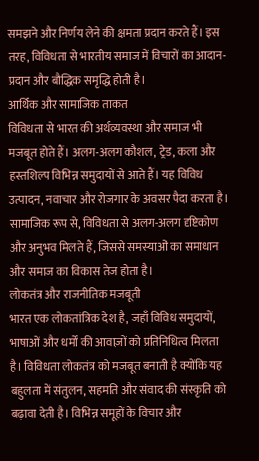समझने और निर्णय लेने की क्षमता प्रदान करते हैं। इस तरह, विविधता से भारतीय समाज में विचारों का आदान-प्रदान और बौद्धिक समृद्धि होती है।
आर्थिक और सामाजिक ताकत
विविधता से भारत की अर्थव्यवस्था और समाज भी मजबूत होते हैं। अलग-अलग कौशल, ट्रेड, कला और हस्तशिल्प विभिन्न समुदायों से आते हैं। यह विविध उत्पादन, नवाचार और रोजगार के अवसर पैदा करता है। सामाजिक रूप से, विविधता से अलग-अलग दृष्टिकोण और अनुभव मिलते हैं, जिससे समस्याओं का समाधान और समाज का विकास तेज होता है।
लोकतंत्र और राजनीतिक मजबूती
भारत एक लोकतांत्रिक देश है, जहाँ विविध समुदायों, भाषाओं और धर्मों की आवाज़ों को प्रतिनिधित्व मिलता है। विविधता लोकतंत्र को मजबूत बनाती है क्योंकि यह बहुलता में संतुलन, सहमति और संवाद की संस्कृति को बढ़ावा देती है। विभिन्न समूहों के विचार और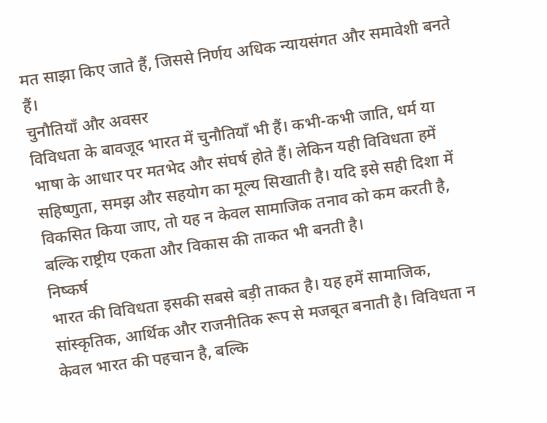मत साझा किए जाते हैं, जिससे निर्णय अधिक न्यायसंगत और समावेशी बनते हैं।
चुनौतियाँ और अवसर
विविधता के बावजूद भारत में चुनौतियाँ भी हैं। कभी-कभी जाति, धर्म या भाषा के आधार पर मतभेद और संघर्ष होते हैं। लेकिन यही विविधता हमें सहिष्णुता, समझ और सहयोग का मूल्य सिखाती है। यदि इसे सही दिशा में विकसित किया जाए, तो यह न केवल सामाजिक तनाव को कम करती है, बल्कि राष्ट्रीय एकता और विकास की ताकत भी बनती है।
निष्कर्ष
भारत की विविधता इसकी सबसे बड़ी ताकत है। यह हमें सामाजिक, सांस्कृतिक, आर्थिक और राजनीतिक रूप से मजबूत बनाती है। विविधता न केवल भारत की पहचान है, बल्कि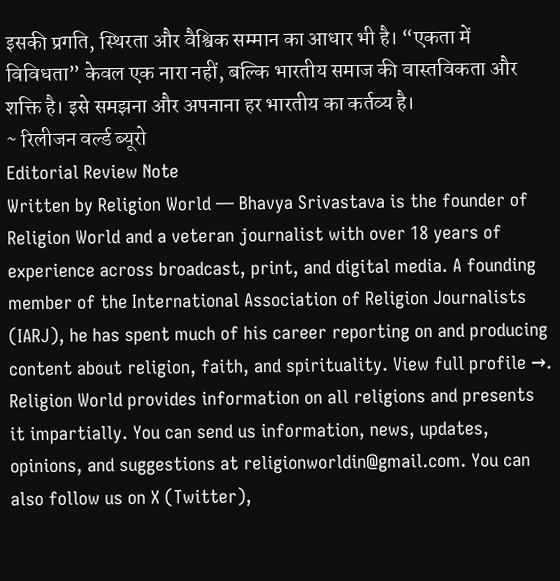इसकी प्रगति, स्थिरता और वैश्विक सम्मान का आधार भी है। “एकता में विविधता” केवल एक नारा नहीं, बल्कि भारतीय समाज की वास्तविकता और शक्ति है। इसे समझना और अपनाना हर भारतीय का कर्तव्य है।
~ रिलीजन वर्ल्ड ब्यूरो
Editorial Review Note
Written by Religion World — Bhavya Srivastava is the founder of Religion World and a veteran journalist with over 18 years of experience across broadcast, print, and digital media. A founding member of the International Association of Religion Journalists (IARJ), he has spent much of his career reporting on and producing content about religion, faith, and spirituality. View full profile →.
Religion World provides information on all religions and presents it impartially. You can send us information, news, updates, opinions, and suggestions at religionworldin@gmail.com. You can also follow us on X (Twitter),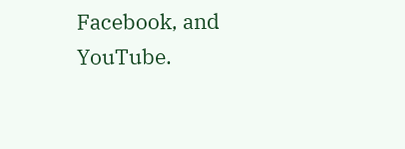Facebook, and YouTube.